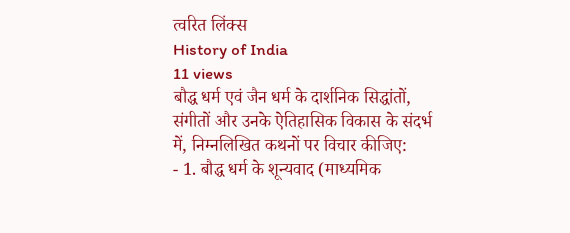त्वरित लिंक्स
History of India
11 views
बौद्ध धर्म एवं जैन धर्म के दार्शनिक सिद्धांतों, संगीतों और उनके ऐतिहासिक विकास के संदर्भ में, निम्नलिखित कथनों पर विचार कीजिए:
- 1. बौद्ध धर्म के शून्यवाद (माध्यमिक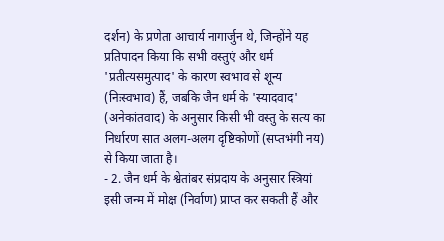दर्शन) के प्रणेता आचार्य नागार्जुन थे, जिन्होंने यह प्रतिपादन किया कि सभी वस्तुएं और धर्म 'प्रतीत्यसमुत्पाद' के कारण स्वभाव से शून्य (निःस्वभाव) हैं, जबकि जैन धर्म के 'स्यादवाद' (अनेकांतवाद) के अनुसार किसी भी वस्तु के सत्य का निर्धारण सात अलग-अलग दृष्टिकोणों (सप्तभंगी नय) से किया जाता है।
- 2. जैन धर्म के श्वेतांबर संप्रदाय के अनुसार स्त्रियां इसी जन्म में मोक्ष (निर्वाण) प्राप्त कर सकती हैं और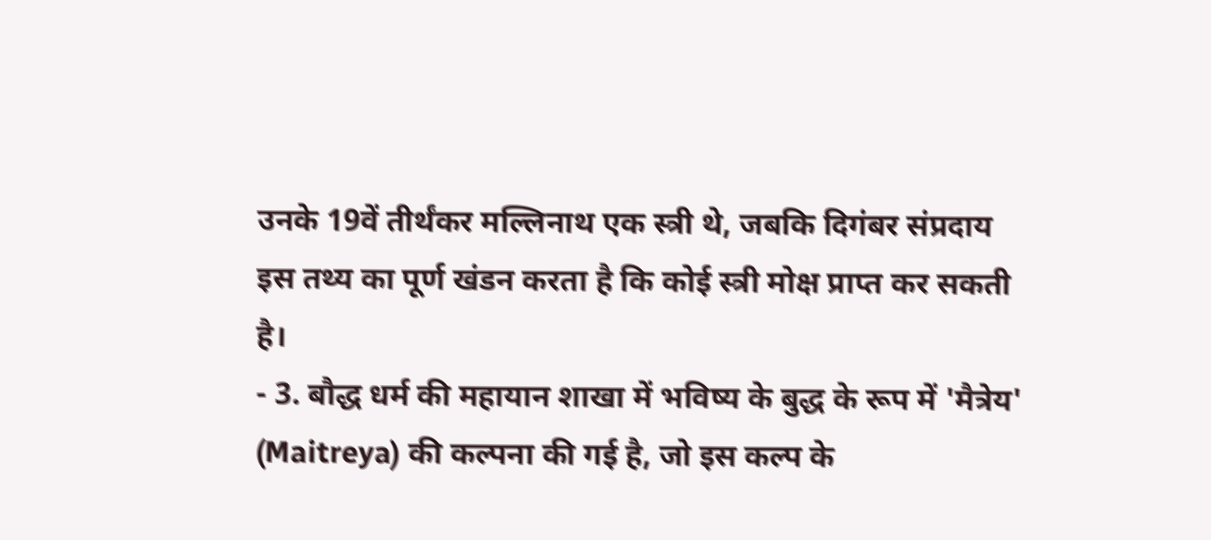उनके 19वें तीर्थंकर मल्लिनाथ एक स्त्री थे, जबकि दिगंबर संप्रदाय इस तथ्य का पूर्ण खंडन करता है कि कोई स्त्री मोक्ष प्राप्त कर सकती है।
- 3. बौद्ध धर्म की महायान शाखा में भविष्य के बुद्ध के रूप में 'मैत्रेय' (Maitreya) की कल्पना की गई है, जो इस कल्प के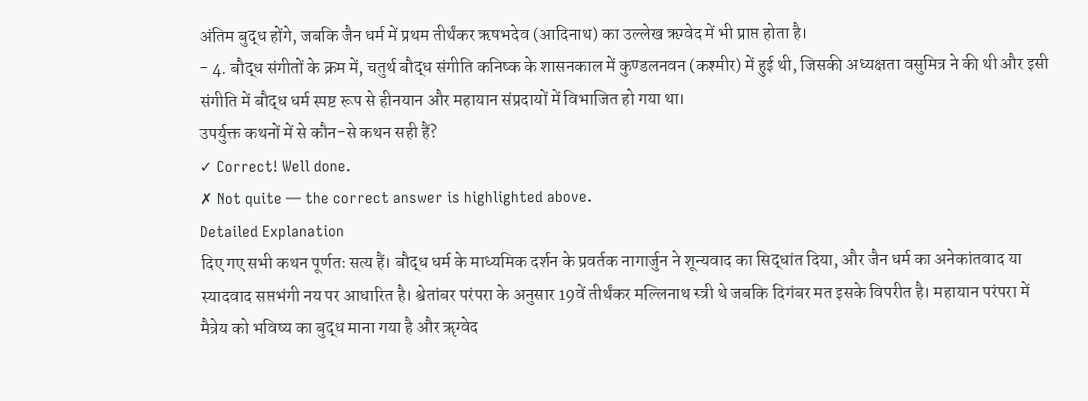अंतिम बुद्ध होंगे, जबकि जैन धर्म में प्रथम तीर्थंकर ऋषभदेव (आदिनाथ) का उल्लेख ऋग्वेद में भी प्राप्त होता है।
- 4. बौद्ध संगीतों के क्रम में, चतुर्थ बौद्ध संगीति कनिष्क के शासनकाल में कुण्डलनवन (कश्मीर) में हुई थी, जिसकी अध्यक्षता वसुमित्र ने की थी और इसी संगीति में बौद्ध धर्म स्पष्ट रूप से हीनयान और महायान संप्रदायों में विभाजित हो गया था।
उपर्युक्त कथनों में से कौन-से कथन सही हैं?
✓ Correct! Well done.
✗ Not quite — the correct answer is highlighted above.
Detailed Explanation
दिए गए सभी कथन पूर्णतः सत्य हैं। बौद्ध धर्म के माध्यमिक दर्शन के प्रवर्तक नागार्जुन ने शून्यवाद का सिद्धांत दिया, और जैन धर्म का अनेकांतवाद या स्यादवाद सप्तभंगी नय पर आधारित है। श्वेतांबर परंपरा के अनुसार 19वें तीर्थंकर मल्लिनाथ स्त्री थे जबकि दिगंबर मत इसके विपरीत है। महायान परंपरा में मैत्रेय को भविष्य का बुद्ध माना गया है और ॠग्वेद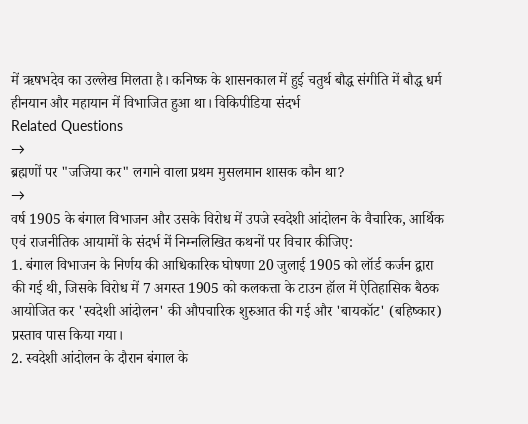में ऋषभदेव का उल्लेख मिलता है। कनिष्क के शासनकाल में हुई चतुर्थ बौद्ध संगीति में बौद्ध धर्म हीनयान और महायान में विभाजित हुआ था। विकिपीडिया संदर्भ
Related Questions
→
ब्रह्मणों पर "जजिया कर" लगाने वाला प्रथम मुसलमान शासक कौन था?
→
वर्ष 1905 के बंगाल विभाजन और उसके विरोध में उपजे स्वदेशी आंदोलन के वैचारिक, आर्थिक एवं राजनीतिक आयामों के संदर्भ में निम्नलिखित कथनों पर विचार कीजिए:
1. बंगाल विभाजन के निर्णय की आधिकारिक घोषणा 20 जुलाई 1905 को लॉर्ड कर्जन द्वारा की गई थी, जिसके विरोध में 7 अगस्त 1905 को कलकत्ता के टाउन हॉल में ऐतिहासिक बैठक आयोजित कर 'स्वदेशी आंदोलन' की औपचारिक शुरुआत की गई और 'बायकॉट' (बहिष्कार) प्रस्ताव पास किया गया।
2. स्वदेशी आंदोलन के दौरान बंगाल के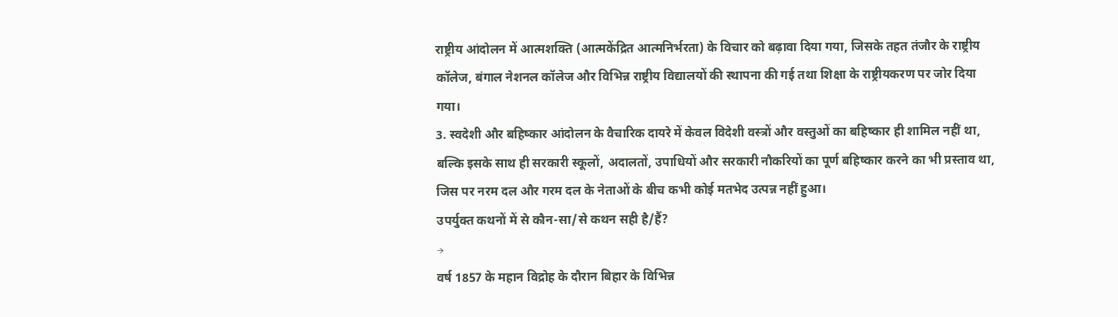राष्ट्रीय आंदोलन में आत्मशक्ति (आत्मकेंद्रित आत्मनिर्भरता) के विचार को बढ़ावा दिया गया, जिसके तहत तंजौर के राष्ट्रीय कॉलेज, बंगाल नेशनल कॉलेज और विभिन्न राष्ट्रीय विद्यालयों की स्थापना की गई तथा शिक्षा के राष्ट्रीयकरण पर जोर दिया गया।
3. स्वदेशी और बहिष्कार आंदोलन के वैचारिक दायरे में केवल विदेशी वस्त्रों और वस्तुओं का बहिष्कार ही शामिल नहीं था, बल्कि इसके साथ ही सरकारी स्कूलों, अदालतों, उपाधियों और सरकारी नौकरियों का पूर्ण बहिष्कार करने का भी प्रस्ताव था, जिस पर नरम दल और गरम दल के नेताओं के बीच कभी कोई मतभेद उत्पन्न नहीं हुआ।
उपर्युक्त कथनों में से कौन-सा/से कथन सही है/हैं?
→
वर्ष 1857 के महान विद्रोह के दौरान बिहार के विभिन्न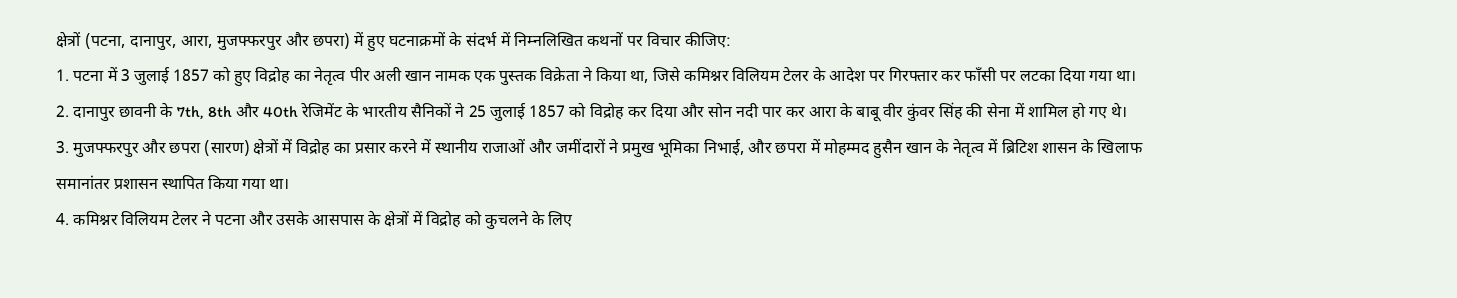क्षेत्रों (पटना, दानापुर, आरा, मुजफ्फरपुर और छपरा) में हुए घटनाक्रमों के संदर्भ में निम्नलिखित कथनों पर विचार कीजिए:
1. पटना में 3 जुलाई 1857 को हुए विद्रोह का नेतृत्व पीर अली खान नामक एक पुस्तक विक्रेता ने किया था, जिसे कमिश्नर विलियम टेलर के आदेश पर गिरफ्तार कर फाँसी पर लटका दिया गया था।
2. दानापुर छावनी के 7th, 8th और 40th रेजिमेंट के भारतीय सैनिकों ने 25 जुलाई 1857 को विद्रोह कर दिया और सोन नदी पार कर आरा के बाबू वीर कुंवर सिंह की सेना में शामिल हो गए थे।
3. मुजफ्फरपुर और छपरा (सारण) क्षेत्रों में विद्रोह का प्रसार करने में स्थानीय राजाओं और जमींदारों ने प्रमुख भूमिका निभाई, और छपरा में मोहम्मद हुसैन खान के नेतृत्व में ब्रिटिश शासन के खिलाफ समानांतर प्रशासन स्थापित किया गया था।
4. कमिश्नर विलियम टेलर ने पटना और उसके आसपास के क्षेत्रों में विद्रोह को कुचलने के लिए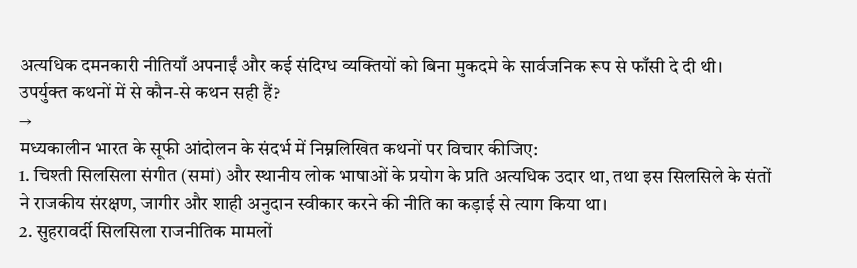अत्यधिक दमनकारी नीतियाँ अपनाईं और कई संदिग्ध व्यक्तियों को बिना मुकदमे के सार्वजनिक रूप से फाँसी दे दी थी।
उपर्युक्त कथनों में से कौन-से कथन सही हैं?
→
मध्यकालीन भारत के सूफी आंदोलन के संदर्भ में निम्नलिखित कथनों पर विचार कीजिए:
1. चिश्ती सिलसिला संगीत (समां) और स्थानीय लोक भाषाओं के प्रयोग के प्रति अत्यधिक उदार था, तथा इस सिलसिले के संतों ने राजकीय संरक्षण, जागीर और शाही अनुदान स्वीकार करने की नीति का कड़ाई से त्याग किया था।
2. सुहरावर्दी सिलसिला राजनीतिक मामलों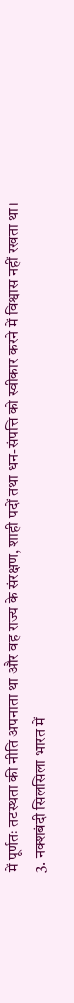में पूर्णतः तटस्थता की नीति अपनाता था और वह राज्य के संरक्षण, शाही पदों तथा धन-संपत्ति को स्वीकार करने में विश्वास नहीं रखता था।
3. नक्शबंदी सिलसिला भारत में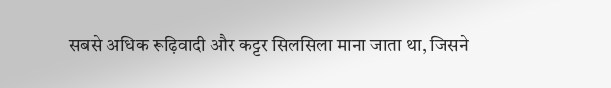सबसे अधिक रूढ़िवादी और कट्टर सिलसिला माना जाता था, जिसने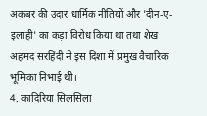अकबर की उदार धार्मिक नीतियों और 'दीन-ए-इलाही' का कड़ा विरोध किया था तथा शेख अहमद सरहिंदी ने इस दिशा में प्रमुख वैचारिक भूमिका निभाई थी।
4. कादिरिया सिलसिला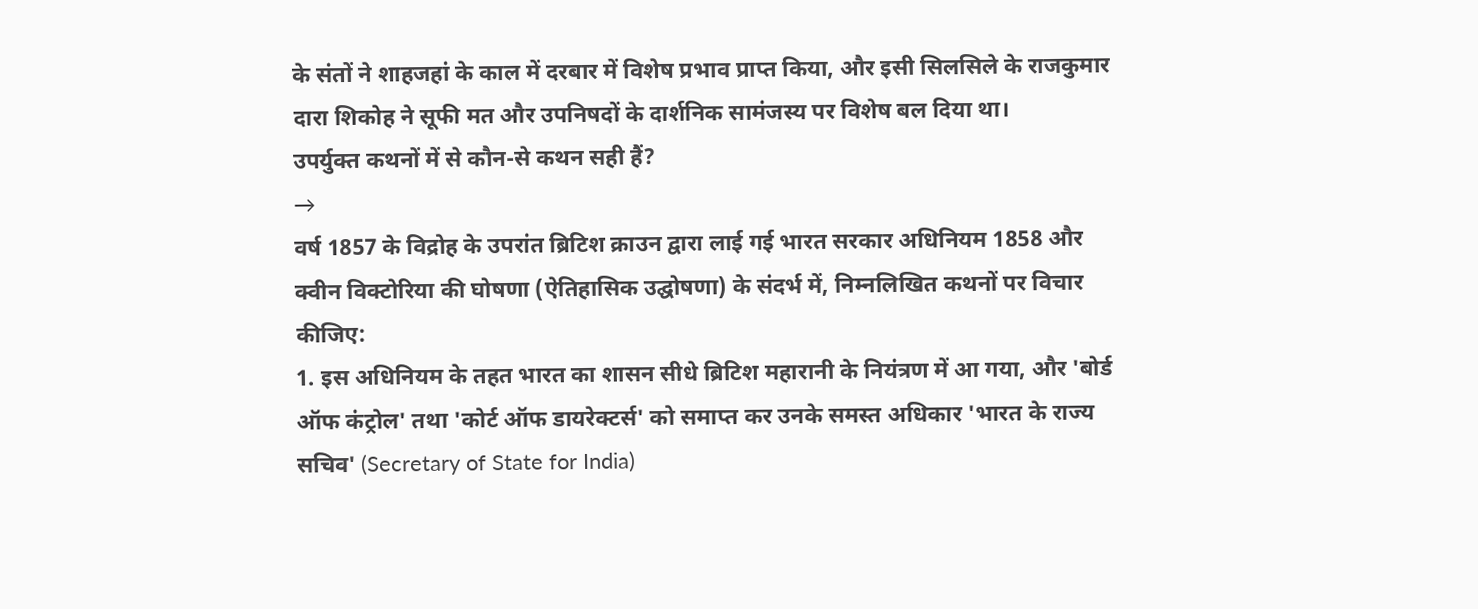के संतों ने शाहजहां के काल में दरबार में विशेष प्रभाव प्राप्त किया, और इसी सिलसिले के राजकुमार दारा शिकोह ने सूफी मत और उपनिषदों के दार्शनिक सामंजस्य पर विशेष बल दिया था।
उपर्युक्त कथनों में से कौन-से कथन सही हैं?
→
वर्ष 1857 के विद्रोह के उपरांत ब्रिटिश क्राउन द्वारा लाई गई भारत सरकार अधिनियम 1858 और क्वीन विक्टोरिया की घोषणा (ऐतिहासिक उद्घोषणा) के संदर्भ में, निम्नलिखित कथनों पर विचार कीजिए:
1. इस अधिनियम के तहत भारत का शासन सीधे ब्रिटिश महारानी के नियंत्रण में आ गया, और 'बोर्ड ऑफ कंट्रोल' तथा 'कोर्ट ऑफ डायरेक्टर्स' को समाप्त कर उनके समस्त अधिकार 'भारत के राज्य सचिव' (Secretary of State for India)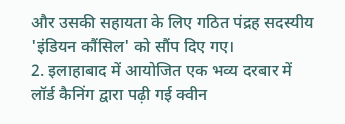और उसकी सहायता के लिए गठित पंद्रह सदस्यीय 'इंडियन कौंसिल' को सौंप दिए गए।
2. इलाहाबाद में आयोजित एक भव्य दरबार में लॉर्ड कैनिंग द्वारा पढ़ी गई क्वीन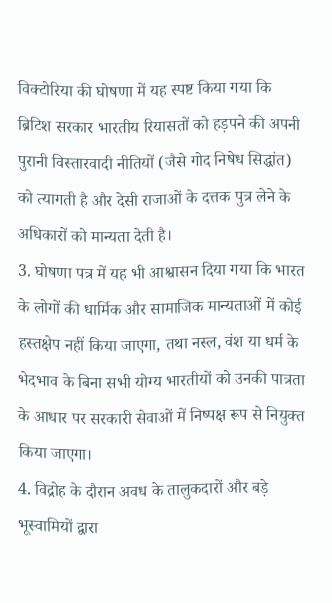विक्टोरिया की घोषणा में यह स्पष्ट किया गया कि ब्रिटिश सरकार भारतीय रियासतों को हड़पने की अपनी पुरानी विस्तारवादी नीतियों (जैसे गोद निषेध सिद्धांत) को त्यागती है और देसी राजाओं के दत्तक पुत्र लेने के अधिकारों को मान्यता देती है।
3. घोषणा पत्र में यह भी आश्वासन दिया गया कि भारत के लोगों की धार्मिक और सामाजिक मान्यताओं में कोई हस्तक्षेप नहीं किया जाएगा, तथा नस्ल, वंश या धर्म के भेदभाव के बिना सभी योग्य भारतीयों को उनकी पात्रता के आधार पर सरकारी सेवाओं में निष्पक्ष रूप से नियुक्त किया जाएगा।
4. विद्रोह के दौरान अवध के तालुकदारों और बड़े भूस्वामियों द्वारा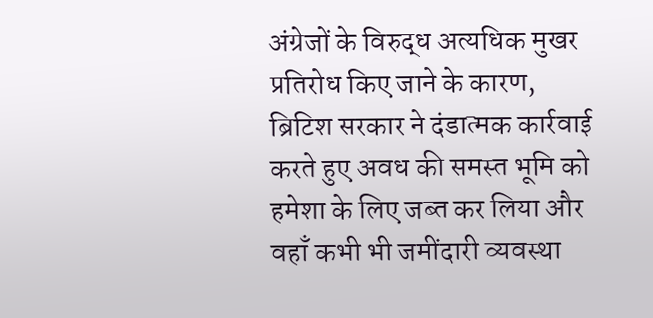अंग्रेजों के विरुद्ध अत्यधिक मुखर प्रतिरोध किए जाने के कारण, ब्रिटिश सरकार ने दंडात्मक कार्रवाई करते हुए अवध की समस्त भूमि को हमेशा के लिए जब्त कर लिया और वहाँ कभी भी जमींदारी व्यवस्था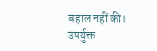बहाल नहीं की।
उपर्युक्त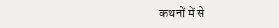कथनों में से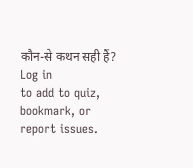कौन-से कथन सही हैं?
Log in
to add to quiz, bookmark, or report issues.